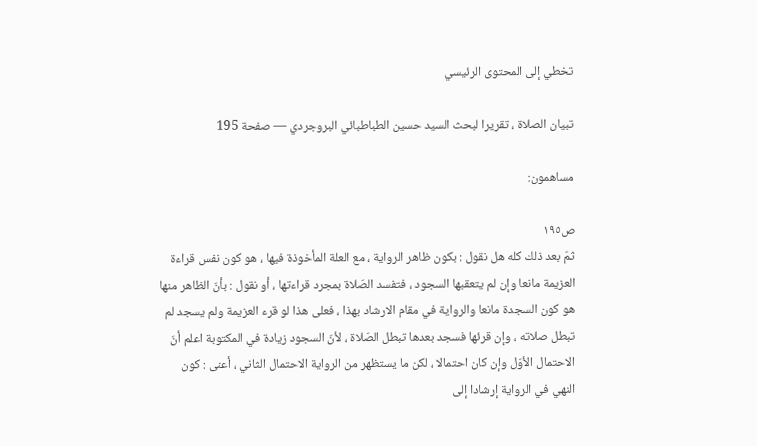تخطي إلى المحتوى الرئيسي

تبيان الصلاة ، تقريرا لبحث السيد حسين الطباطبائي البروجردي — صفحة 195

مساهمون:

ص١٩٥
ثمّ بعد ذلك كله هل نقول : بكون ظاهر الرواية ، مع العلة المأخوذة فيها ، هو كون نفس قراءة العزيمة مانعا وإن لم يتعقبها السجود ، فتفسد الصّلاة بمجرد قراءتها ، أو نقول : بأنّ الظاهر منها هو كون السجدة مانعا والرواية في مقام الارشاد بهذا ، فعلى هذا لو قرء العزيمة ولم يسجد لم تبطل صلاته ، وإن قرئها فسجد بعدها تبطل الصّلاة ، لأنّ السجود زيادة في المكتوبة اعلم أنّ الاحتمال الأوّل وإن كان احتمالا ، لكن ما يستظهر من الرواية الاحتمال الثاني ، أعنى : كون النهي في الرواية إرشادا إلى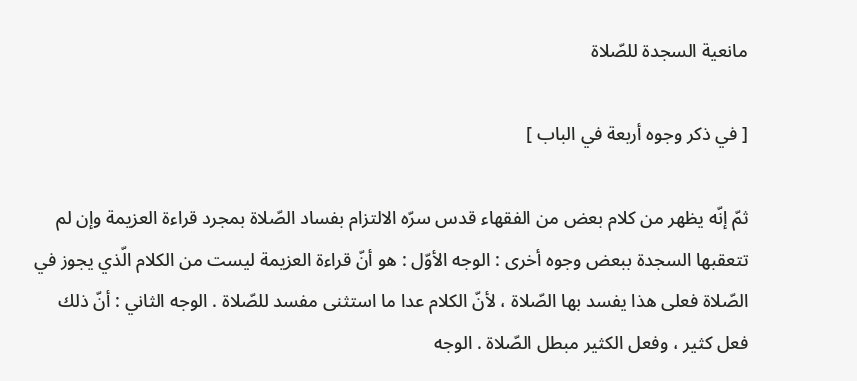مانعية السجدة للصّلاة

[ في ذكر وجوه أربعة في الباب ]

ثمّ إنّه يظهر من كلام بعض من الفقهاء قدس سرّه الالتزام بفساد الصّلاة بمجرد قراءة العزيمة وإن لم تتعقبها السجدة ببعض وجوه أخرى : الوجه الأوّل : هو أنّ قراءة العزيمة ليست من الكلام الّذي يجوز في الصّلاة فعلى هذا يفسد بها الصّلاة ، لأنّ الكلام عدا ما استثنى مفسد للصّلاة . الوجه الثاني : أنّ ذلك فعل كثير ، وفعل الكثير مبطل الصّلاة . الوجه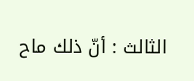الثالث : أنّ ذلك ماح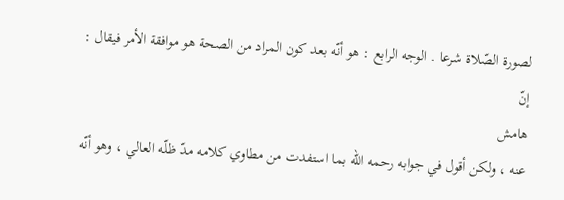لصورة الصّلاة شرعا . الوجه الرابع : هو أنّه بعد كون المراد من الصحة هو موافقة الأمر فيقال : إنّ
هامش
عنه ، ولكن أقول في جوابه رحمه اللّه بما استفدت من مطاوي كلامه مدّ ظلّه العالي ، وهو أنّه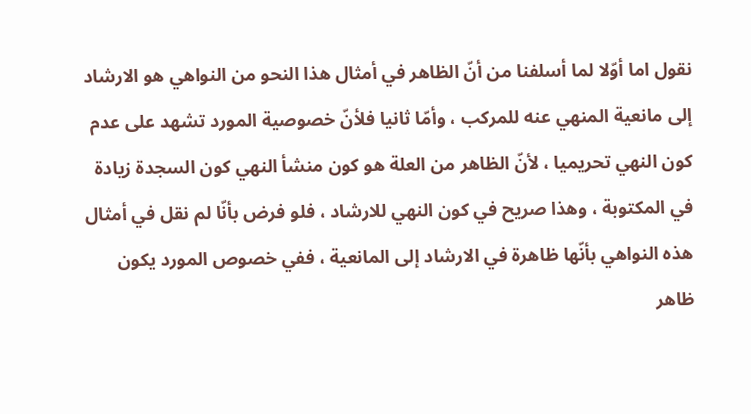نقول اما أوّلا لما أسلفنا من أنّ الظاهر في أمثال هذا النحو من النواهي هو الارشاد إلى مانعية المنهي عنه للمركب ، وأمّا ثانيا فلأنّ خصوصية المورد تشهد على عدم كون النهي تحريميا ، لأنّ الظاهر من العلة هو كون منشأ النهي كون السجدة زيادة في المكتوبة ، وهذا صريح في كون النهي للارشاد ، فلو فرض بأنّا لم نقل في أمثال هذه النواهي بأنّها ظاهرة في الارشاد إلى المانعية ، ففي خصوص المورد يكون ظاهر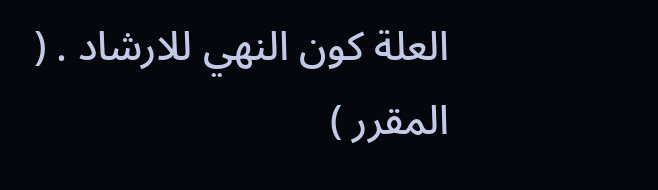العلة كون النهي للارشاد . ( المقرر )